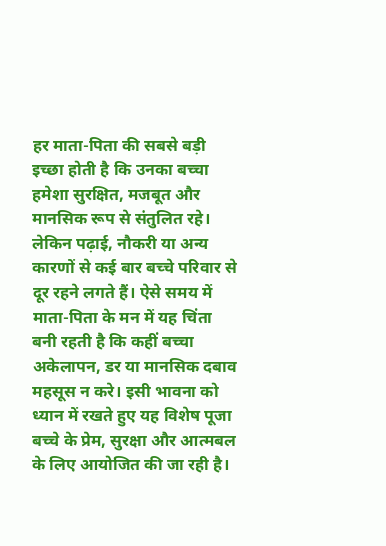हर माता-पिता की सबसे बड़ी इच्छा होती है कि उनका बच्चा हमेशा सुरक्षित, मजबूत और मानसिक रूप से संतुलित रहे। लेकिन पढ़ाई, नौकरी या अन्य कारणों से कई बार बच्चे परिवार से दूर रहने लगते हैं। ऐसे समय में माता-पिता के मन में यह चिंता बनी रहती है कि कहीं बच्चा अकेलापन, डर या मानसिक दबाव महसूस न करे। इसी भावना को ध्यान में रखते हुए यह विशेष पूजा बच्चे के प्रेम, सुरक्षा और आत्मबल के लिए आयोजित की जा रही है।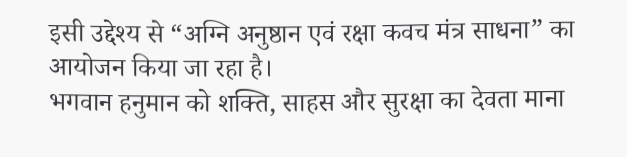इसी उद्देश्य से “अग्नि अनुष्ठान एवं रक्षा कवच मंत्र साधना” का आयोजन किया जा रहा है।
भगवान हनुमान को शक्ति, साहस और सुरक्षा का देवता माना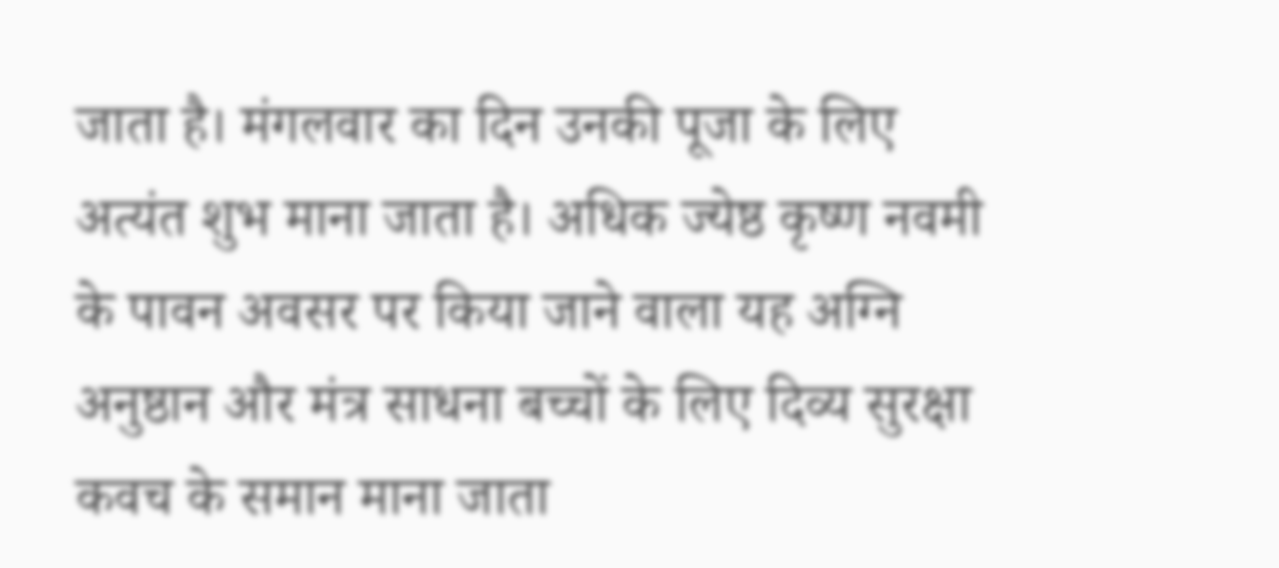जाता है। मंगलवार का दिन उनकी पूजा के लिए अत्यंत शुभ माना जाता है। अधिक ज्येष्ठ कृष्ण नवमी के पावन अवसर पर किया जाने वाला यह अग्नि अनुष्ठान और मंत्र साधना बच्चों के लिए दिव्य सुरक्षा कवच के समान माना जाता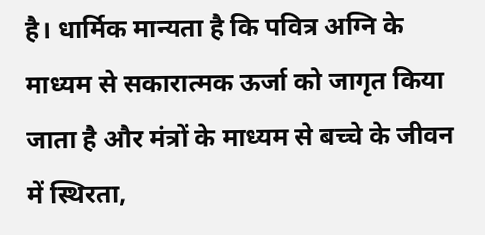है। धार्मिक मान्यता है कि पवित्र अग्नि के माध्यम से सकारात्मक ऊर्जा को जागृत किया जाता है और मंत्रों के माध्यम से बच्चे के जीवन में स्थिरता,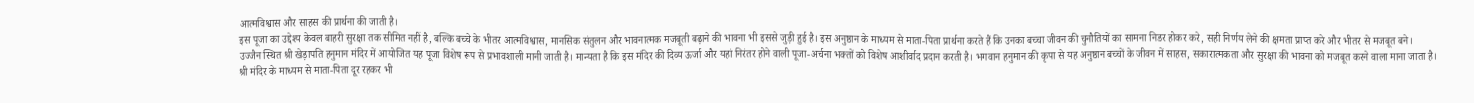आत्मविश्वास और साहस की प्रार्थना की जाती है।
इस पूजा का उद्देश्य केवल बाहरी सुरक्षा तक सीमित नहीं है, बल्कि बच्चे के भीतर आत्मविश्वास, मानसिक संतुलन और भावनात्मक मजबूती बढ़ाने की भावना भी इससे जुड़ी हुई है। इस अनुष्ठान के माध्यम से माता-पिता प्रार्थना करते हैं कि उनका बच्चा जीवन की चुनौतियों का सामना निडर होकर करे, सही निर्णय लेने की क्षमता प्राप्त करे और भीतर से मजबूत बने।
उज्जैन स्थित श्री खेड़ापति हनुमान मंदिर में आयोजित यह पूजा विशेष रूप से प्रभावशाली मानी जाती है। मान्यता है कि इस मंदिर की दिव्य ऊर्जा और यहां निरंतर होने वाली पूजा-अर्चना भक्तों को विशेष आशीर्वाद प्रदान करती है। भगवान हनुमान की कृपा से यह अनुष्ठान बच्चों के जीवन में साहस, सकारात्मकता और सुरक्षा की भावना को मजबूत करने वाला माना जाता है।
श्री मंदिर के माध्यम से माता-पिता दूर रहकर भी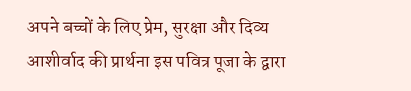अपने बच्चों के लिए प्रेम, सुरक्षा और दिव्य आशीर्वाद की प्रार्थना इस पवित्र पूजा के द्वारा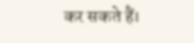कर सकते हैं।